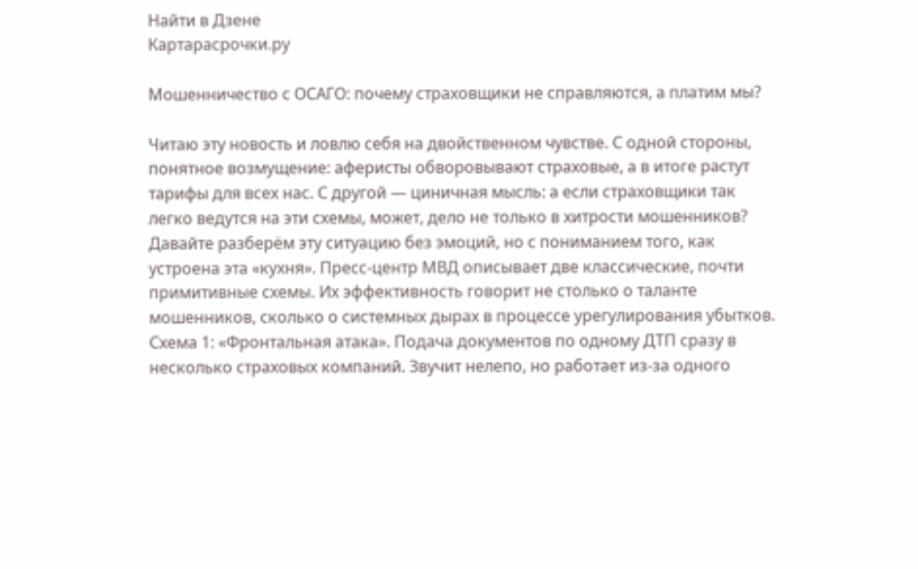Найти в Дзене
Картарасрочки.ру

Мошенничество с ОСАГО: почему страховщики не справляются, а платим мы?

Читаю эту новость и ловлю себя на двойственном чувстве. С одной стороны, понятное возмущение: аферисты обворовывают страховые, а в итоге растут тарифы для всех нас. С другой — циничная мысль: а если страховщики так легко ведутся на эти схемы, может, дело не только в хитрости мошенников? Давайте разберём эту ситуацию без эмоций, но с пониманием того, как устроена эта «кухня». Пресс-центр МВД описывает две классические, почти примитивные схемы. Их эффективность говорит не столько о таланте мошенников, сколько о системных дырах в процессе урегулирования убытков. Схема 1: «Фронтальная атака». Подача документов по одному ДТП сразу в несколько страховых компаний. Звучит нелепо, но работает из-за одного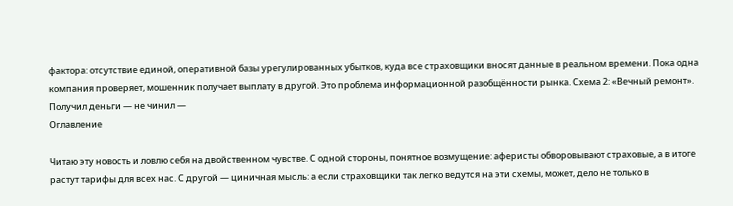фактора: отсутствие единой, оперативной базы урегулированных убытков, куда все страховщики вносят данные в реальном времени. Пока одна компания проверяет, мошенник получает выплату в другой. Это проблема информационной разобщённости рынка. Схема 2: «Вечный ремонт». Получил деньги — не чинил —
Оглавление

Читаю эту новость и ловлю себя на двойственном чувстве. С одной стороны, понятное возмущение: аферисты обворовывают страховые, а в итоге растут тарифы для всех нас. С другой — циничная мысль: а если страховщики так легко ведутся на эти схемы, может, дело не только в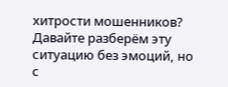хитрости мошенников? Давайте разберём эту ситуацию без эмоций, но с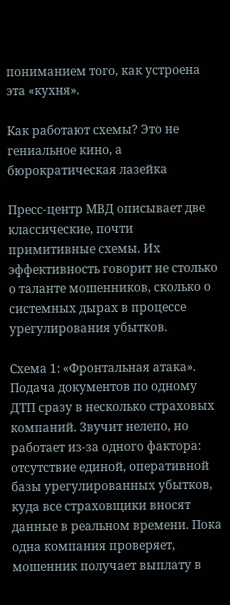пониманием того, как устроена эта «кухня».

Как работают схемы? Это не гениальное кино, а бюрократическая лазейка

Пресс-центр МВД описывает две классические, почти примитивные схемы. Их эффективность говорит не столько о таланте мошенников, сколько о системных дырах в процессе урегулирования убытков.

Схема 1: «Фронтальная атака». Подача документов по одному ДТП сразу в несколько страховых компаний. Звучит нелепо, но работает из-за одного фактора: отсутствие единой, оперативной базы урегулированных убытков, куда все страховщики вносят данные в реальном времени. Пока одна компания проверяет, мошенник получает выплату в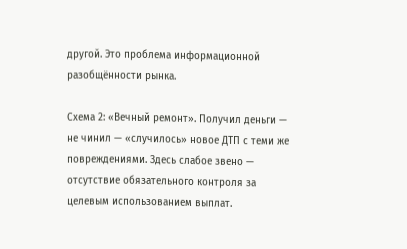другой. Это проблема информационной разобщённости рынка.

Схема 2: «Вечный ремонт». Получил деньги — не чинил — «случилось» новое ДТП с теми же повреждениями. Здесь слабое звено — отсутствие обязательного контроля за целевым использованием выплат.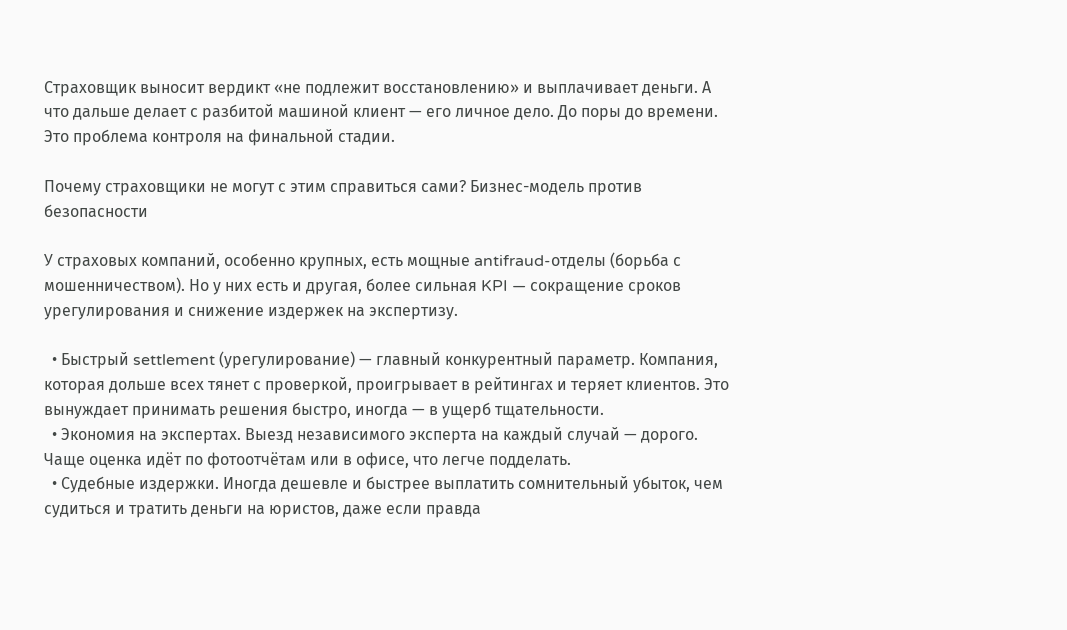Страховщик выносит вердикт «не подлежит восстановлению» и выплачивает деньги. А что дальше делает с разбитой машиной клиент — его личное дело. До поры до времени. Это проблема контроля на финальной стадии.

Почему страховщики не могут с этим справиться сами? Бизнес-модель против безопасности

У страховых компаний, особенно крупных, есть мощные antifraud-отделы (борьба с мошенничеством). Но у них есть и другая, более сильная KPI — сокращение сроков урегулирования и снижение издержек на экспертизу.

  • Быстрый settlement (урегулирование) — главный конкурентный параметр. Компания, которая дольше всех тянет с проверкой, проигрывает в рейтингах и теряет клиентов. Это вынуждает принимать решения быстро, иногда — в ущерб тщательности.
  • Экономия на экспертах. Выезд независимого эксперта на каждый случай — дорого. Чаще оценка идёт по фотоотчётам или в офисе, что легче подделать.
  • Судебные издержки. Иногда дешевле и быстрее выплатить сомнительный убыток, чем судиться и тратить деньги на юристов, даже если правда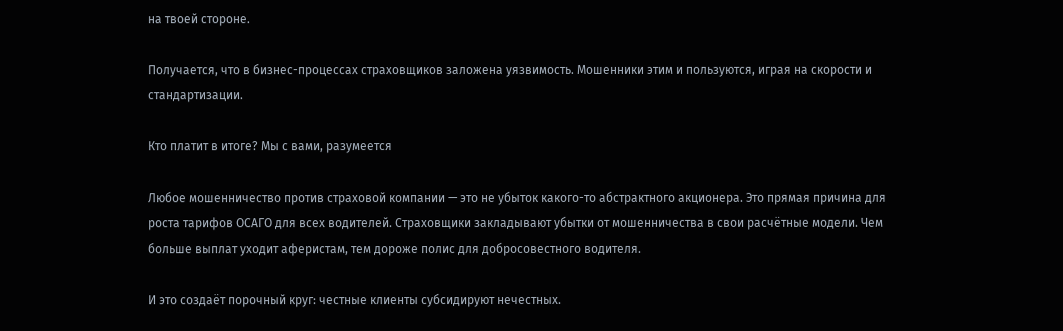на твоей стороне.

Получается, что в бизнес-процессах страховщиков заложена уязвимость. Мошенники этим и пользуются, играя на скорости и стандартизации.

Кто платит в итоге? Мы с вами, разумеется

Любое мошенничество против страховой компании — это не убыток какого-то абстрактного акционера. Это прямая причина для роста тарифов ОСАГО для всех водителей. Страховщики закладывают убытки от мошенничества в свои расчётные модели. Чем больше выплат уходит аферистам, тем дороже полис для добросовестного водителя.

И это создаёт порочный круг: честные клиенты субсидируют нечестных.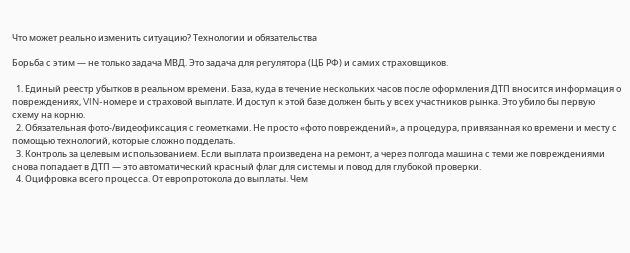Что может реально изменить ситуацию? Технологии и обязательства

Борьба с этим — не только задача МВД. Это задача для регулятора (ЦБ РФ) и самих страховщиков.

  1. Единый реестр убытков в реальном времени. База, куда в течение нескольких часов после оформления ДТП вносится информация о повреждениях, VIN-номере и страховой выплате. И доступ к этой базе должен быть у всех участников рынка. Это убило бы первую схему на корню.
  2. Обязательная фото-/видеофиксация с геометками. Не просто «фото повреждений», а процедура, привязанная ко времени и месту с помощью технологий, которые сложно подделать.
  3. Контроль за целевым использованием. Если выплата произведена на ремонт, а через полгода машина с теми же повреждениями снова попадает в ДТП — это автоматический красный флаг для системы и повод для глубокой проверки.
  4. Оцифровка всего процесса. От европротокола до выплаты. Чем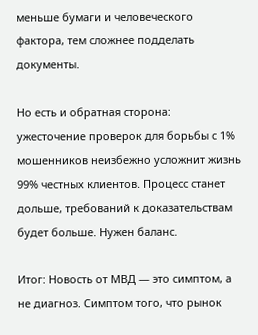меньше бумаги и человеческого фактора, тем сложнее подделать документы.

Но есть и обратная сторона: ужесточение проверок для борьбы с 1% мошенников неизбежно усложнит жизнь 99% честных клиентов. Процесс станет дольше, требований к доказательствам будет больше. Нужен баланс.

Итог: Новость от МВД — это симптом, а не диагноз. Симптом того, что рынок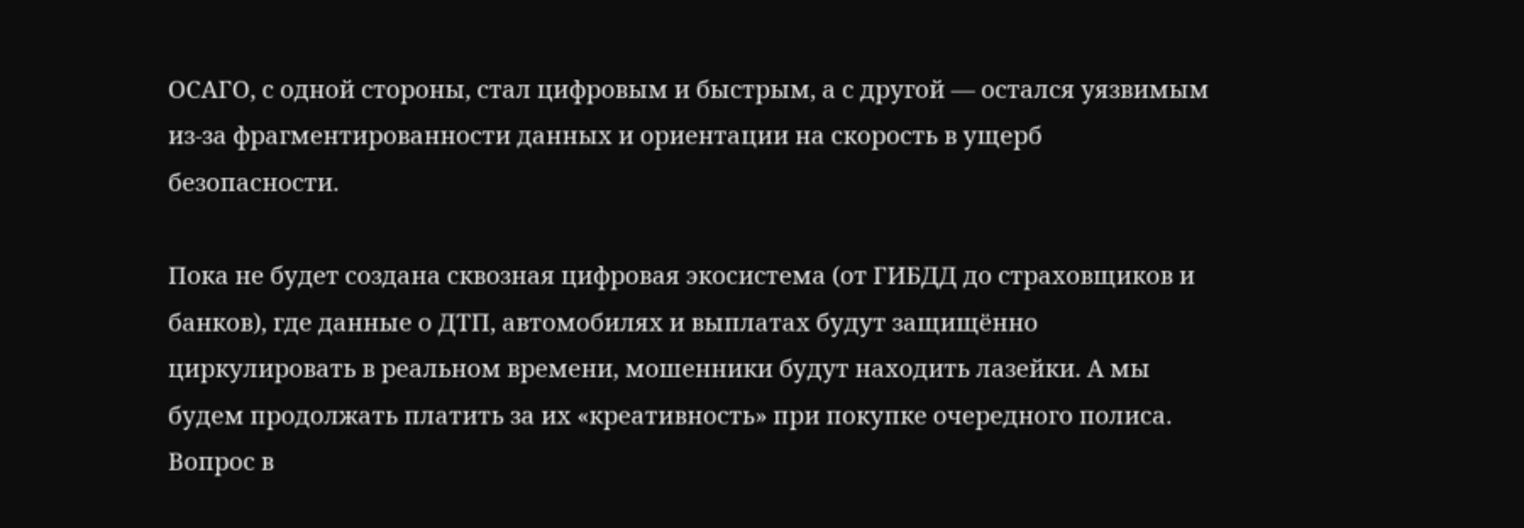ОСАГО, с одной стороны, стал цифровым и быстрым, а с другой — остался уязвимым из-за фрагментированности данных и ориентации на скорость в ущерб безопасности.

Пока не будет создана сквозная цифровая экосистема (от ГИБДД до страховщиков и банков), где данные о ДТП, автомобилях и выплатах будут защищённо циркулировать в реальном времени, мошенники будут находить лазейки. А мы будем продолжать платить за их «креативность» при покупке очередного полиса. Вопрос в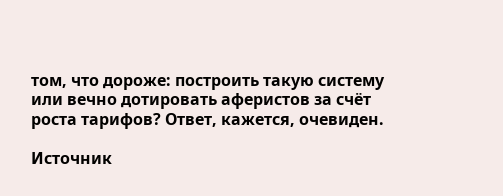том, что дороже: построить такую систему или вечно дотировать аферистов за счёт роста тарифов? Ответ, кажется, очевиден.

Источник